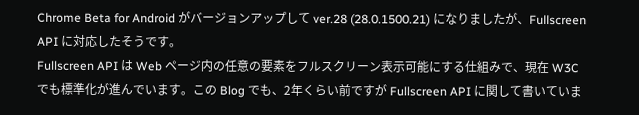Chrome Beta for Android がバージョンアップして ver.28 (28.0.1500.21) になりましたが、Fullscreen API に対応したそうです。
Fullscreen API は Web ページ内の任意の要素をフルスクリーン表示可能にする仕組みで、現在 W3C でも標準化が進んでいます。この Blog でも、2年くらい前ですが Fullscreen API に関して書いていま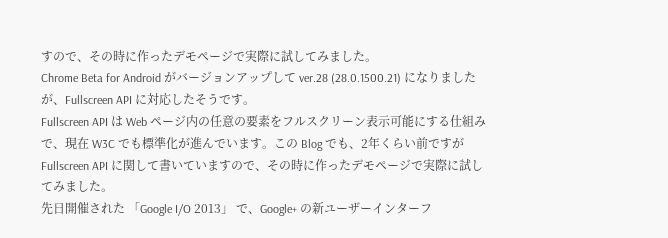すので、その時に作ったデモページで実際に試してみました。
Chrome Beta for Android がバージョンアップして ver.28 (28.0.1500.21) になりましたが、Fullscreen API に対応したそうです。
Fullscreen API は Web ページ内の任意の要素をフルスクリーン表示可能にする仕組みで、現在 W3C でも標準化が進んでいます。この Blog でも、2年くらい前ですが Fullscreen API に関して書いていますので、その時に作ったデモページで実際に試してみました。
先日開催された 「Google I/O 2013」 で、Google+ の新ユーザーインターフ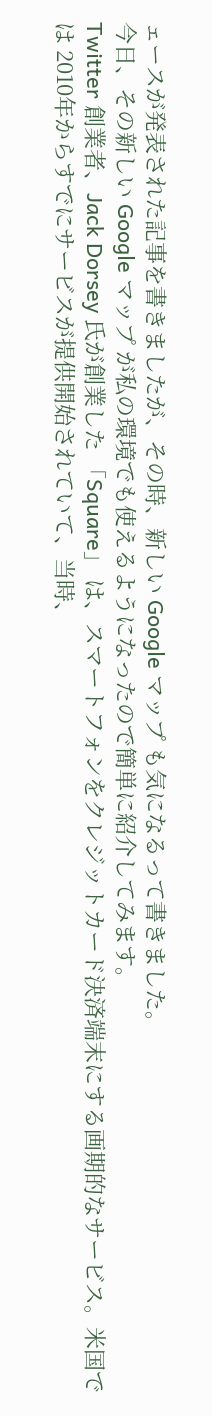ェースが発表された記事を書きましたが、その時、新しい Google マップ も気になるって書きました。
今日、その新しい Google マップ が私の環境でも使えるようになったので簡単に紹介してみます。
Twitter 創業者、Jack Dorsey 氏が創業した 「Square」 は、スマートフォンをクレジットカード決済端末にする画期的なサービス。米国では 2010年からすでにサービスが提供開始されていて、当時、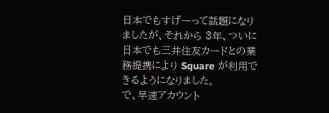日本でもすげーって話題になりましたが、それから 3年、ついに日本でも三井住友カードとの業務提携により Square が利用できるようになりました。
で、早速アカウント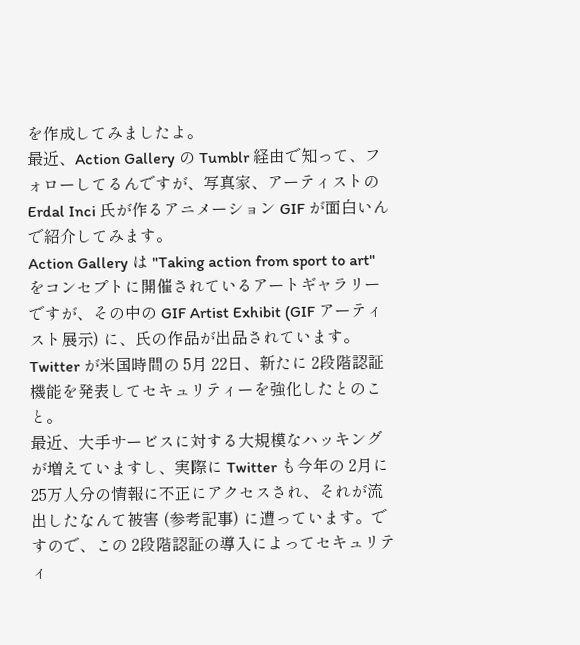を作成してみましたよ。
最近、Action Gallery の Tumblr 経由で知って、フォローしてるんですが、写真家、アーティストの Erdal Inci 氏が作るアニメーション GIF が面白いんで紹介してみます。
Action Gallery は "Taking action from sport to art" をコンセプトに開催されているアートギャラリーですが、その中の GIF Artist Exhibit (GIF アーティスト展示) に、氏の作品が出品されています。
Twitter が米国時間の 5月 22日、新たに 2段階認証機能を発表してセキュリティーを強化したとのこと。
最近、大手サービスに対する大規模なハッキングが増えていますし、実際に Twitter も今年の 2月に 25万人分の情報に不正にアクセスされ、それが流出したなんて被害 (参考記事) に遭っています。ですので、この 2段階認証の導入によってセキュリティ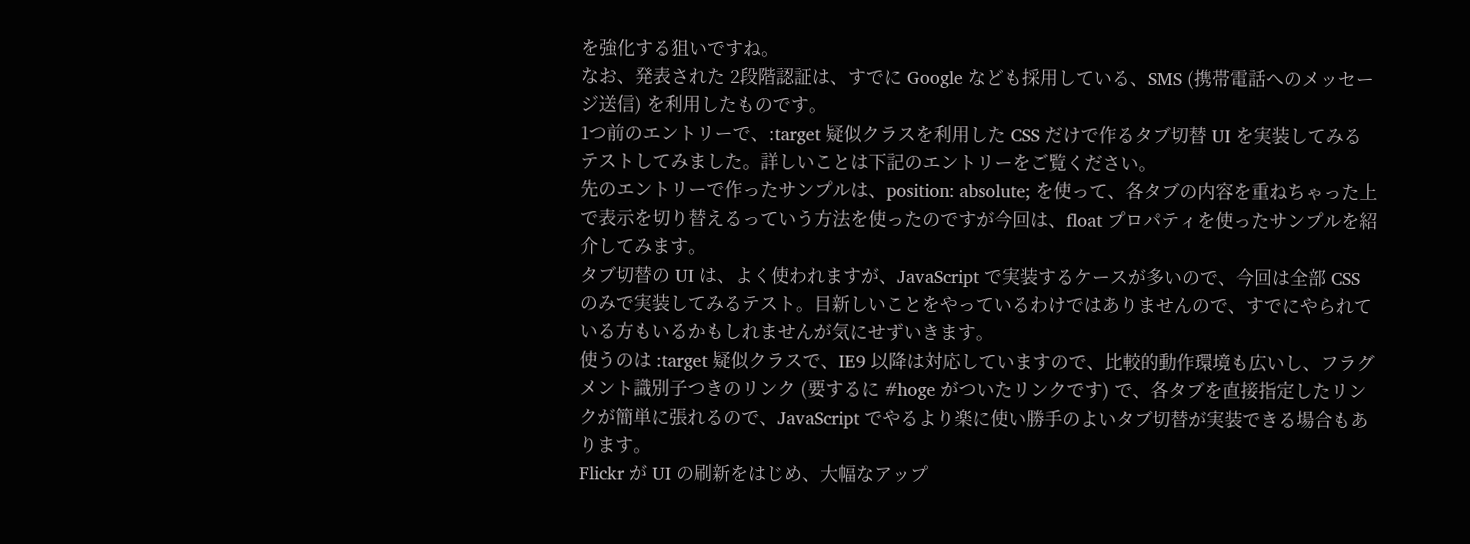を強化する狙いですね。
なお、発表された 2段階認証は、すでに Google なども採用している、SMS (携帯電話へのメッセージ送信) を利用したものです。
1つ前のエントリーで、:target 疑似クラスを利用した CSS だけで作るタブ切替 UI を実装してみるテストしてみました。詳しいことは下記のエントリーをご覧ください。
先のエントリーで作ったサンプルは、position: absolute; を使って、各タブの内容を重ねちゃった上で表示を切り替えるっていう方法を使ったのですが今回は、float プロパティを使ったサンプルを紹介してみます。
タブ切替の UI は、よく使われますが、JavaScript で実装するケースが多いので、今回は全部 CSS のみで実装してみるテスト。目新しいことをやっているわけではありませんので、すでにやられている方もいるかもしれませんが気にせずいきます。
使うのは :target 疑似クラスで、IE9 以降は対応していますので、比較的動作環境も広いし、フラグメント識別子つきのリンク (要するに #hoge がついたリンクです) で、各タブを直接指定したリンクが簡単に張れるので、JavaScript でやるより楽に使い勝手のよいタブ切替が実装できる場合もあります。
Flickr が UI の刷新をはじめ、大幅なアップ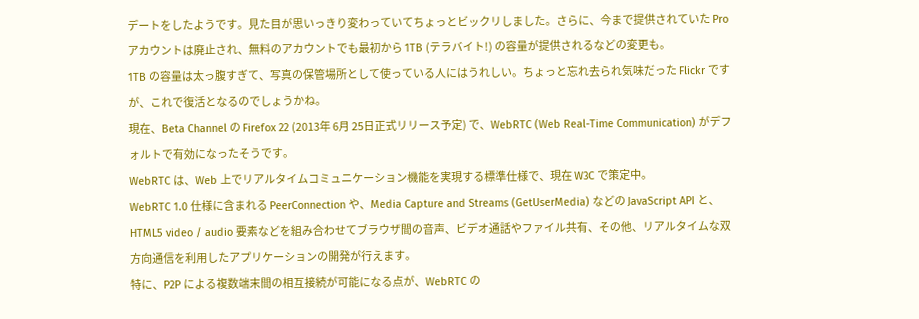デートをしたようです。見た目が思いっきり変わっていてちょっとビックリしました。さらに、今まで提供されていた Pro アカウントは廃止され、無料のアカウントでも最初から 1TB (テラバイト!) の容量が提供されるなどの変更も。
1TB の容量は太っ腹すぎて、写真の保管場所として使っている人にはうれしい。ちょっと忘れ去られ気味だった Flickr ですが、これで復活となるのでしょうかね。
現在、Beta Channel の Firefox 22 (2013年 6月 25日正式リリース予定) で、WebRTC (Web Real-Time Communication) がデフォルトで有効になったそうです。
WebRTC は、Web 上でリアルタイムコミュニケーション機能を実現する標準仕様で、現在 W3C で策定中。
WebRTC 1.0 仕様に含まれる PeerConnection や、Media Capture and Streams (GetUserMedia) などの JavaScript API と、HTML5 video / audio 要素などを組み合わせてブラウザ間の音声、ビデオ通話やファイル共有、その他、リアルタイムな双方向通信を利用したアプリケーションの開発が行えます。
特に、P2P による複数端末間の相互接続が可能になる点が、WebRTC の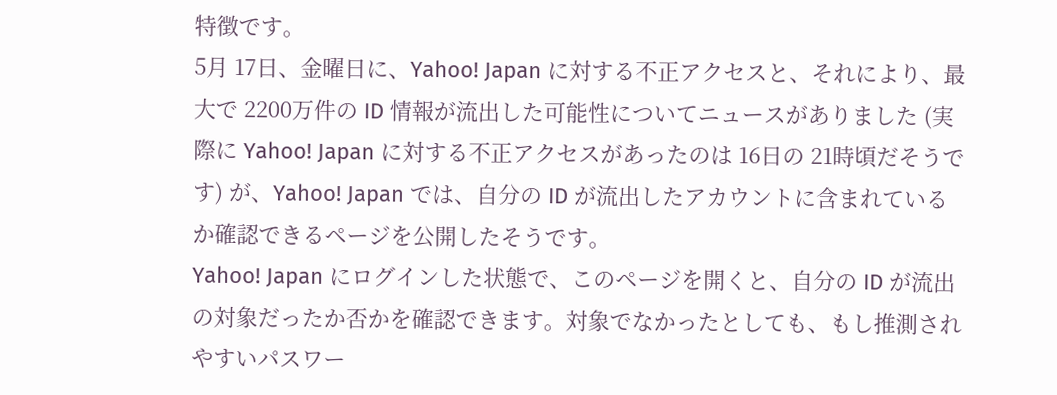特徴です。
5月 17日、金曜日に、Yahoo! Japan に対する不正アクセスと、それにより、最大で 2200万件の ID 情報が流出した可能性についてニュースがありました (実際に Yahoo! Japan に対する不正アクセスがあったのは 16日の 21時頃だそうです) が、Yahoo! Japan では、自分の ID が流出したアカウントに含まれているか確認できるページを公開したそうです。
Yahoo! Japan にログインした状態で、このページを開くと、自分の ID が流出の対象だったか否かを確認できます。対象でなかったとしても、もし推測されやすいパスワー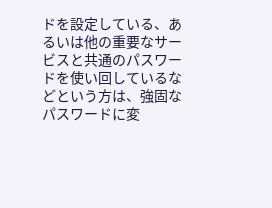ドを設定している、あるいは他の重要なサービスと共通のパスワードを使い回しているなどという方は、強固なパスワードに変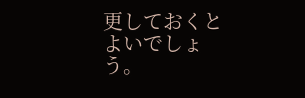更しておくとよいでしょう。